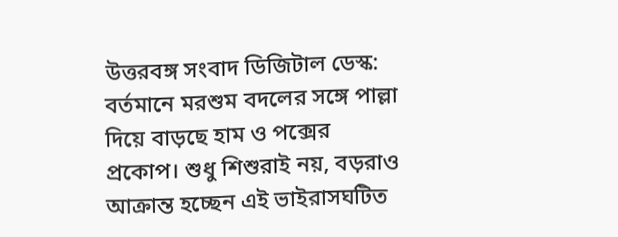উত্তরবঙ্গ সংবাদ ডিজিটাল ডেস্ক: বর্তমানে মরশুম বদলের সঙ্গে পাল্লা দিয়ে বাড়ছে হাম ও পক্সের প্রকোপ। শুধু শিশুরাই নয়, বড়রাও আক্রান্ত হচ্ছেন এই ভাইরাসঘটিত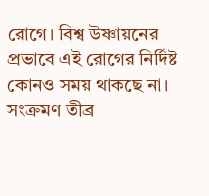রোগে। বিশ্ব উষ্ণায়নের প্রভাবে এই রোগের নির্দিষ্ট কোনও সময় থাকছে না। সংক্রমণ তীব্র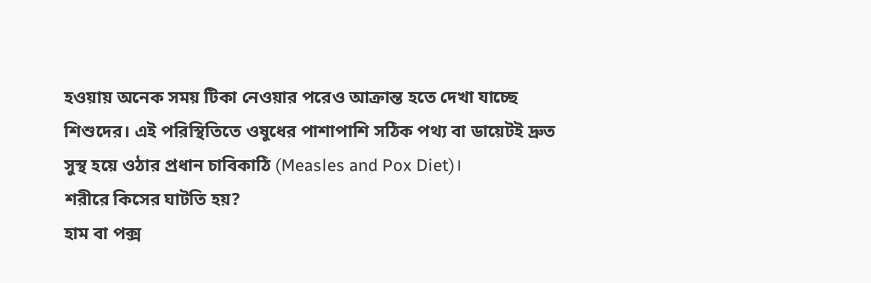হওয়ায় অনেক সময় টিকা নেওয়ার পরেও আক্রান্ত হতে দেখা যাচ্ছে শিশুদের। এই পরিস্থিতিতে ওষুধের পাশাপাশি সঠিক পথ্য বা ডায়েটই দ্রুত সুস্থ হয়ে ওঠার প্রধান চাবিকাঠি (Measles and Pox Diet)।
শরীরে কিসের ঘাটতি হয়?
হাম বা পক্স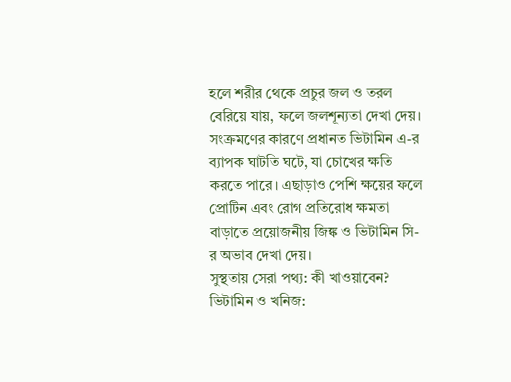হলে শরীর থেকে প্রচুর জল ও তরল বেরিয়ে যায়, ফলে জলশূন্যতা দেখা দেয়। সংক্রমণের কারণে প্রধানত ভিটামিন এ-র ব্যাপক ঘাটতি ঘটে, যা চোখের ক্ষতি করতে পারে। এছাড়াও পেশি ক্ষয়ের ফলে প্রোটিন এবং রোগ প্রতিরোধ ক্ষমতা বাড়াতে প্রয়োজনীয় জিঙ্ক ও ভিটামিন সি-র অভাব দেখা দেয়।
সুস্থতায় সেরা পথ্য: কী খাওয়াবেন?
ভিটামিন ও খনিজ: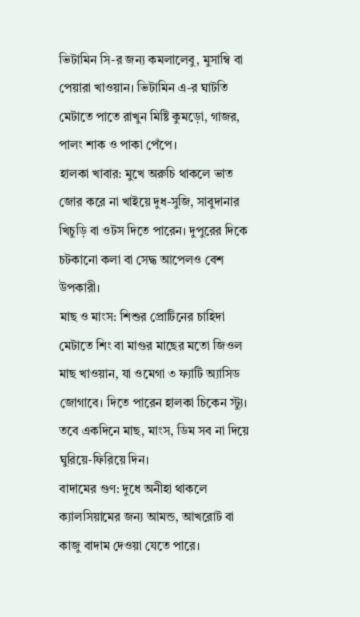ভিটামিন সি-র জন্য কমলালেবু, মুসাম্বি বা পেয়ারা খাওয়ান। ভিটামিন এ-র ঘাটতি মেটাতে পাতে রাখুন মিষ্টি কুমড়ো, গাজর, পালং শাক ও পাকা পেঁপে।
হালকা খাবার: মুখে অরুচি থাকলে ভাত জোর করে না খাইয়ে দুধ-সুজি, সাবুদানার খিচুড়ি বা ওটস দিতে পারেন। দুপুরের দিকে চটকানো কলা বা সেদ্ধ আপেলও বেশ উপকারী।
মাছ ও মাংস: শিশুর প্রোটিনের চাহিদা মেটাতে শিং বা মাগুর মাছের মতো জিওল মাছ খাওয়ান, যা ওমেগা ৩ ফ্যাটি অ্যাসিড জোগাবে। দিতে পারেন হালকা চিকেন স্ট্যু। তবে একদিনে মাছ, মাংস, ডিম সব না দিয়ে ঘুরিয়ে-ফিরিয়ে দিন।
বাদামের গুণ: দুধে অনীহা থাকলে ক্যালসিয়ামের জন্য আমন্ড, আখরোট বা কাজু বাদাম দেওয়া যেতে পারে।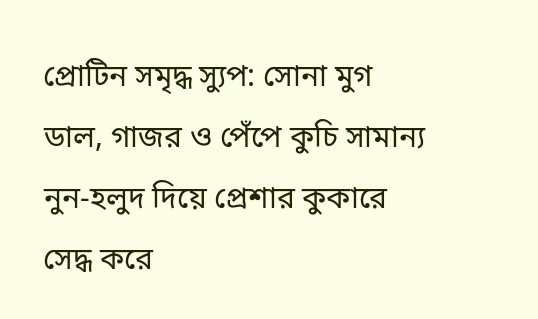প্রোটিন সমৃদ্ধ স্যুপ: সোনা মুগ ডাল, গাজর ও পেঁপে কুচি সামান্য নুন-হলুদ দিয়ে প্রেশার কুকারে সেদ্ধ করে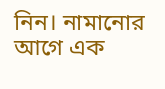নিন। নামানোর আগে এক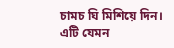চামচ ঘি মিশিয়ে দিন। এটি যেমন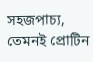সহজপাচ্য, তেমনই প্রোটিন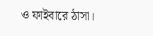ও ফাইবারে ঠাসা।